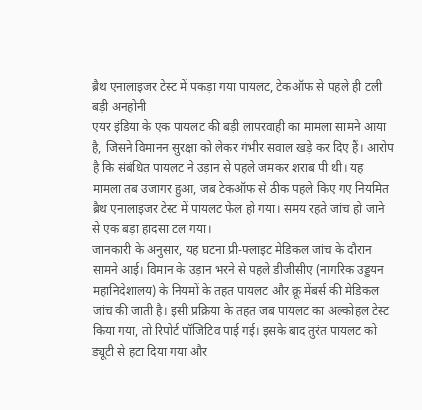ब्रैथ एनालाइजर टेस्ट में पकड़ा गया पायलट, टेकऑफ से पहले ही टली बड़ी अनहोनी
एयर इंडिया के एक पायलट की बड़ी लापरवाही का मामला सामने आया है, जिसने विमानन सुरक्षा को लेकर गंभीर सवाल खड़े कर दिए हैं। आरोप है कि संबंधित पायलट ने उड़ान से पहले जमकर शराब पी थी। यह मामला तब उजागर हुआ, जब टेकऑफ से ठीक पहले किए गए नियमित ब्रैथ एनालाइजर टेस्ट में पायलट फेल हो गया। समय रहते जांच हो जाने से एक बड़ा हादसा टल गया।
जानकारी के अनुसार, यह घटना प्री-फ्लाइट मेडिकल जांच के दौरान सामने आई। विमान के उड़ान भरने से पहले डीजीसीए (नागरिक उड्डयन महानिदेशालय) के नियमों के तहत पायलट और क्रू मेंबर्स की मेडिकल जांच की जाती है। इसी प्रक्रिया के तहत जब पायलट का अल्कोहल टेस्ट किया गया, तो रिपोर्ट पॉजिटिव पाई गई। इसके बाद तुरंत पायलट को ड्यूटी से हटा दिया गया और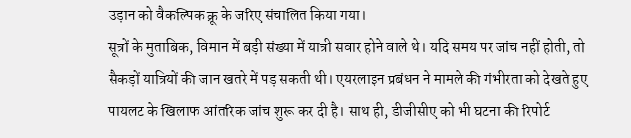उड़ान को वैकल्पिक क्रू के जरिए संचालित किया गया।
सूत्रों के मुताबिक, विमान में बड़ी संख्या में यात्री सवार होने वाले थे। यदि समय पर जांच नहीं होती, तो सैकड़ों यात्रियों की जान खतरे में पड़ सकती थी। एयरलाइन प्रबंधन ने मामले की गंभीरता को देखते हुए पायलट के खिलाफ आंतरिक जांच शुरू कर दी है। साथ ही, डीजीसीए को भी घटना की रिपोर्ट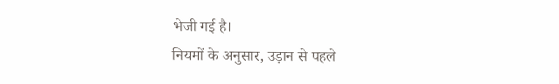भेजी गई है।
नियमों के अनुसार, उड़ान से पहले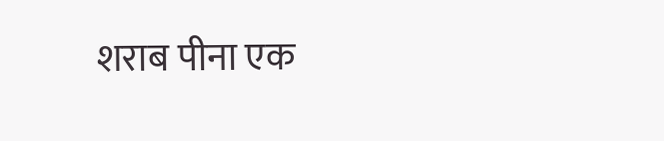शराब पीना एक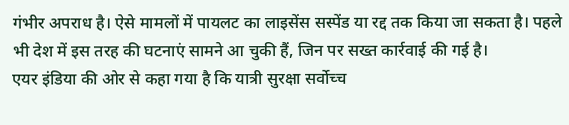गंभीर अपराध है। ऐसे मामलों में पायलट का लाइसेंस सस्पेंड या रद्द तक किया जा सकता है। पहले भी देश में इस तरह की घटनाएं सामने आ चुकी हैं, जिन पर सख्त कार्रवाई की गई है।
एयर इंडिया की ओर से कहा गया है कि यात्री सुरक्षा सर्वोच्च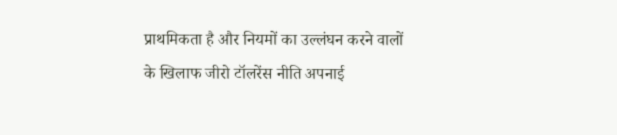प्राथमिकता है और नियमों का उल्लंघन करने वालों के खिलाफ जीरो टॉलरेंस नीति अपनाई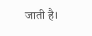जाती है।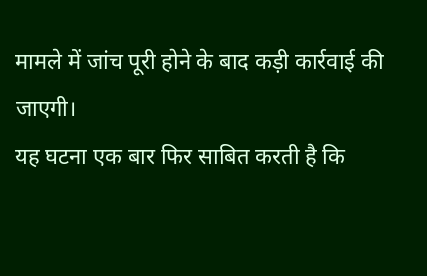मामले में जांच पूरी होने के बाद कड़ी कार्रवाई की जाएगी।
यह घटना एक बार फिर साबित करती है कि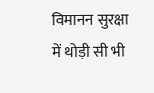विमानन सुरक्षा में थोड़ी सी भी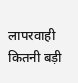लापरवाही कितनी बड़ी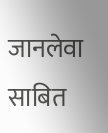जानलेवा साबित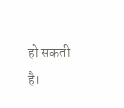हो सकती है।